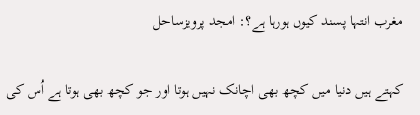مغرب انتہا پسند کیوں ہورہا ہے؟: امجد پرویزساحل

کہتے ہیں دنیا میں کچھ بھی اچانک نہیں ہوتا اور جو کچھ بھی ہوتا ہے اُس کی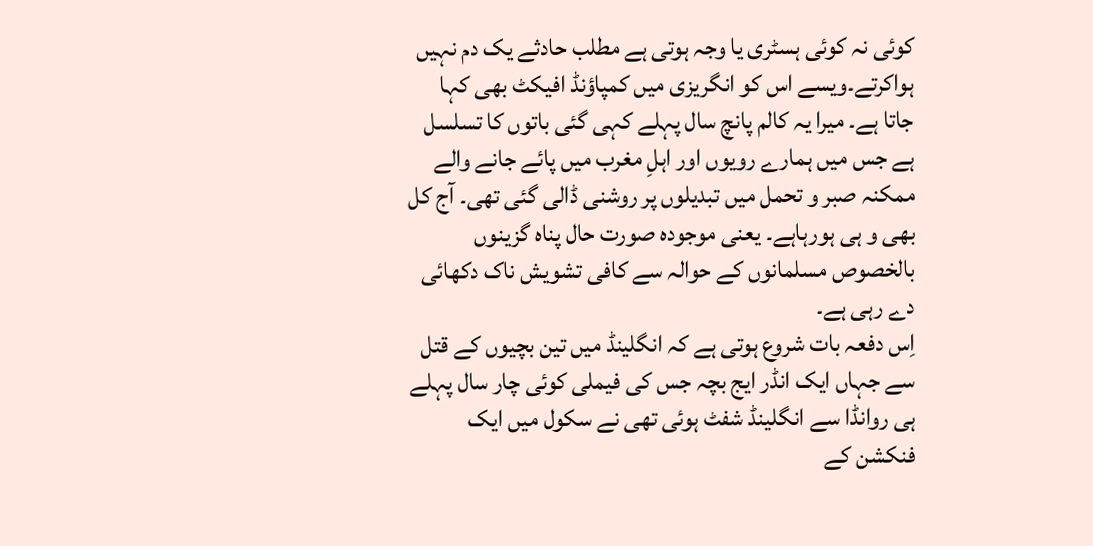کوئی نہ کوئی ہسٹری یا وجہ ہوتی ہے مطلب حادثے یک دم نہیں ہواکرتے۔ویسے اس کو انگریزی میں کمپاؤنڈ افیکٹ بھی کہا جاتا ہے۔ میرا یہ کالم پانچ سال پہلے کہی گئی باتوں کا تسلسل ہے جس میں ہمارے رویوں اور اہلِ مغرب میں پائے جانے والے ممکنہ صبر و تحمل میں تبدیلوں پر روشنی ڈالی گئی تھی۔ آج کل بھی و ہی ہورہاہے۔ یعنی موجودہ صورت حال پناہ گزینوں بالخصوص مسلمانوں کے حوالہ سے کافی تشویش ناک دکھائی دے رہی ہے۔
اِس دفعہ بات شروع ہوتی ہے کہ انگلینڈ میں تین بچیوں کے قتل سے جہاں ایک انڈر ایج بچہ جس کی فیملی کوئی چار سال پہلے ہی روانڈا سے انگلینڈ شفٹ ہوئی تھی نے سکول میں ایک فنکشن کے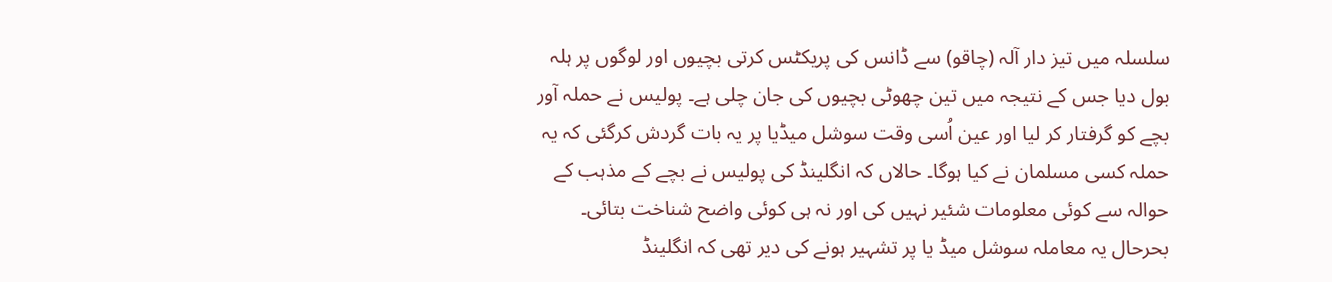سلسلہ میں تیز دار آلہ (چاقو) سے ڈانس کی پریکٹس کرتی بچیوں اور لوگوں پر ہلہ بول دیا جس کے نتیجہ میں تین چھوٹی بچیوں کی جان چلی ہے۔ پولیس نے حملہ آور بچے کو گرفتار کر لیا اور عین اُسی وقت سوشل میڈیا پر یہ بات گردش کرگئی کہ یہ حملہ کسی مسلمان نے کیا ہوگا۔ حالاں کہ انگلینڈ کی پولیس نے بچے کے مذہب کے حوالہ سے کوئی معلومات شئیر نہیں کی اور نہ ہی کوئی واضح شناخت بتائی۔
بحرحال یہ معاملہ سوشل میڈ یا پر تشہیر ہونے کی دیر تھی کہ انگلینڈ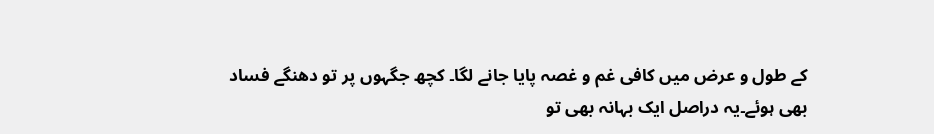کے طول و عرض میں کافی غم و غصہ پایا جانے لگا۔ کچھ جگہوں پر تو دھنگے فساد بھی ہوئے۔یہ دراصل ایک بہانہ بھی تو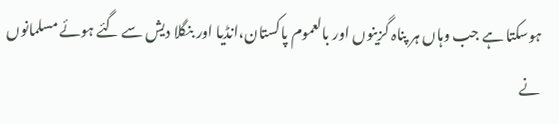ہوسکتا ہے جب وہاں ہر پناہ گزینوں اور بالعموم پاکستان،انڈیا اور بنگلا دیش سے گئے ہوئے مسلمانوں نے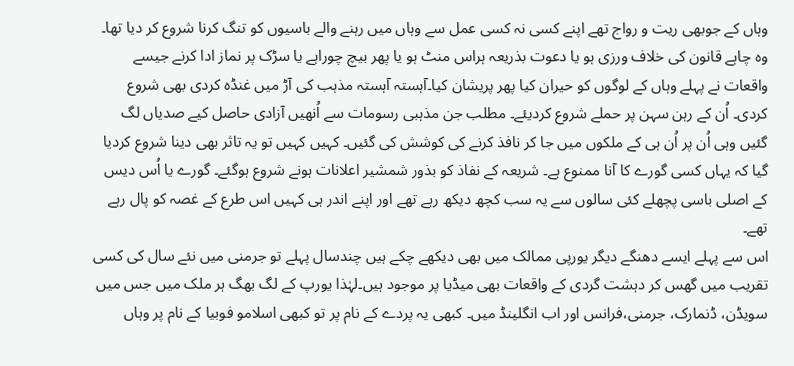وہاں کے جوبھی ریت و رواج تھے اپنے کسی نہ کسی عمل سے وہاں میں رہنے والے باسیوں کو تنگ کرنا شروع کر دیا تھا۔ وہ چاہے قانون کی خلاف ورزی ہو یا دعوت بذریعہ ہراس منٹ ہو یا پھر بیچ چوراہے یا سڑک پر نماز ادا کرنے جیسے واقعات نے پہلے وہاں کے لوگوں کو حیران کیا پھر پریشان کیا۔آہستہ آہستہ مذہب کی آڑ میں غنڈہ کردی بھی شروع کردی۔ اُن کے رہن سہن پر حملے شروع کردیئے۔ مطلب جن مذہبی رسومات سے اُنھیں آزادی حاصل کیے صدیاں لگ گئیں وہی اُن پر اُن ہی کے ملکوں میں جا کر نافذ کرنے کی کوشش کی گئیں۔ کہیں کہیں تو یہ تاثر بھی دینا شروع کردیا گیا کہ یہاں کسی گورے کا آنا ممنوع ہے۔ شریعہ کے نفاذ کو بذور شمشیر اعلانات ہونے شروع ہوگئے۔ گورے یا اُس دیس کے اصلی باسی پچھلے کئی سالوں سے یہ سب کچھ دیکھ رہے تھے اور اپنے اندر ہی کہیں اس طرع کے غصہ کو پال رہے تھے۔
اس سے پہلے ایسے دھنگے دیگر یورپی ممالک میں بھی دیکھے چکے ہیں چندسال پہلے تو جرمنی میں نئے سال کی کسی تقریب میں گھس کر دہشت گردی کے واقعات بھی میڈیا پر موجود ہیں۔لہٰذا یورپ کے لگ بھگ ہر ملک میں جس میں سویڈن، ڈنمارک، جرمنی،فرانس اور اب انگلینڈ میں۔ کبھی یہ پردے کے نام پر تو کبھی اسلامو فوبیا کے نام پر وہاں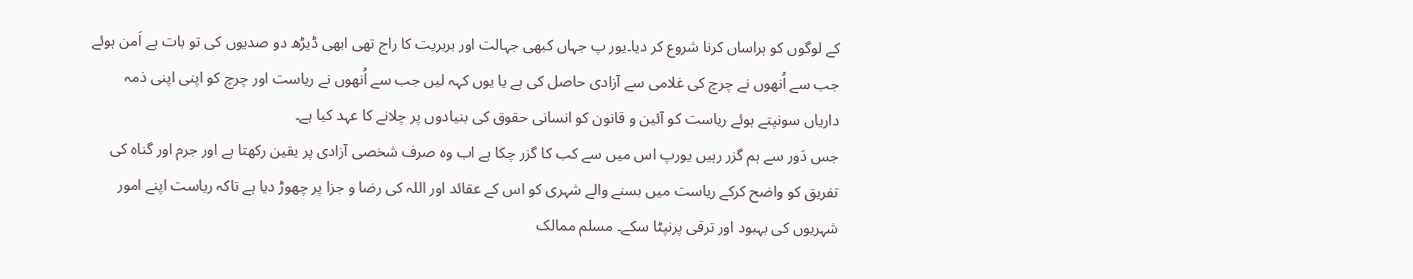کے لوگوں کو ہراساں کرنا شروع کر دیا۔یور پ جہاں کبھی جہالت اور بربریت کا راج تھی ابھی ڈیڑھ دو صدیوں کی تو بات ہے اَمن ہوئے جب سے اُنھوں نے چرچ کی غلامی سے آزادی حاصل کی ہے یا یوں کہہ لیں جب سے اُنھوں نے ریاست اور چرچ کو اپنی اپنی ذمہ داریاں سونپتے ہوئے ریاست کو آئین و قانون کو انسانی حقوق کی بنیادوں پر چلانے کا عہد کیا ہے۔
جس دَور سے ہم گزر رہیں یورپ اس میں سے کب کا گزر چکا ہے اب وہ صرف شخصی آزادی پر یقین رکھتا ہے اور جرم اور گناہ کی تفریق کو واضح کرکے ریاست میں بسنے والے شہری کو اس کے عقائد اور اللہ کی رضا و جزا پر چھوڑ دیا ہے تاکہ ریاست اپنے امور شہریوں کی بہبود اور ترقی پرنپٹا سکے۔ مسلم ممالک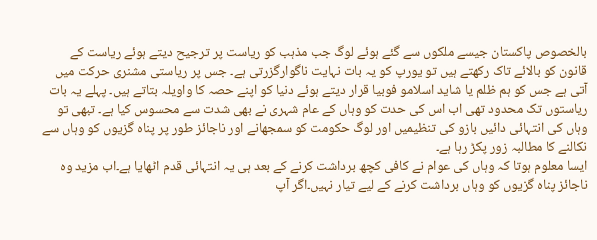بالخصوص پاکستان جیسے ملکوں سے گئے ہوئے لوگ جب مذہب کو ریاست پر ترجیح دیتے ہوئے ریاست کے قانون کو بالائے تاک رکھتے ہیں تو یورپ کو یہ بات نہایت ناگوارگزرتی ہے۔ جس پر ریاستی مشنری حرکت میں آتی ہے جس کو ہم ظلم یا شاید اسلامو فوبیا قرار دیتے ہوئے دنیا کو اپنے حصہ کا واویلہ بتاتے ہیں۔ پہلے یہ بات ریاستوں تک محدود تھی اب اس کی حدت کو وہاں کے عام شہری نے بھی شدت سے محسوس کیا ہے۔ تبھی تو وہاں کی انتہائی دائیں بازو کی تنظیمیں اور لوگ حکومت کو سمجھانے اور ناجائز طور پر پناہ گزیوں کو وہاں سے نکالنے کا مطالبہ زور پکڑ رہا ہے۔
ایسا معلوم ہوتا کہ وہاں کی عوام نے کافی کچھ برداشت کرنے کے بعد ہی یہ انتہائی قدم اٹھایا ہے۔اب مزید وہ ناجائز پناہ گزیوں کو وہاں برداشت کرنے کے لیے تیار نہیں۔اگر آپ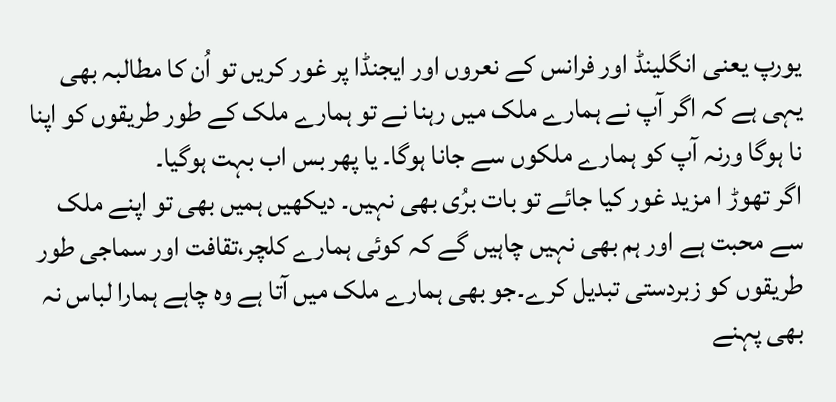یورپ یعنی انگلینڈ اور فرانس کے نعروں اور ایجنڈا پر غور کریں تو اُن کا مطالبہ بھی یہی ہے کہ اگر آپ نے ہمارے ملک میں رہنا نے تو ہمارے ملک کے طور طریقوں کو اپنا نا ہوگا ورنہ آپ کو ہمارے ملکوں سے جانا ہوگا۔ یا پھر بس اب بہت ہوگیا۔
اگر تھوڑ ا مزید غور کیا جائے تو بات برُی بھی نہیں۔ دیکھیں ہمیں بھی تو اپنے ملک سے محبت ہے اور ہم بھی نہیں چاہیں گے کہ کوئی ہمارے کلچر،تقافت اور سماجی طور طریقوں کو زبردستی تبدیل کرے۔جو بھی ہمارے ملک میں آتا ہے وہ چاہے ہمارا لباس نہ بھی پہنے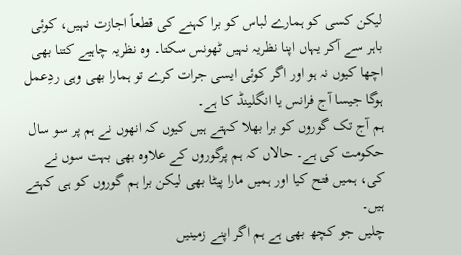لیکن کسی کو ہمارے لباس کو برا کہنے کی قطعاً اجازت نہیں، کوئی باہر سے آکر یہاں اپنا نظریہ نہیں ٹھونس سکتا۔ وہ نظریہ چاہیے کتنا بھی اچھا کیوں نہ ہو اور اگر کوئی ایسی جرات کرے تو ہمارا بھی وہی ردِعمل ہوگا جیسا آج فرانس یا انگلینڈ کا ہے۔
ہم آج تک گوروں کو برا بھلا کہتے ہیں کیوں کہ انھوں نے ہم پر سو سال حکومت کی ہے۔ حالاں کہ ہم پرگوروں کے علاوہ بھی بہت سوں نے کی، ہمیں فتح کیا اور ہمیں مارا پیٹا بھی لیکن برا ہم گوروں کو ہی کہتے ہیں۔
چلیں جو کچھ بھی ہے ہم اگر اپنے زمینیں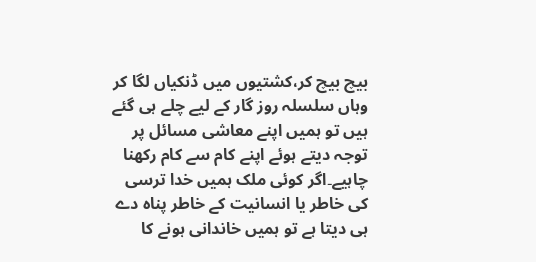بیچ بیچ کر،کشتیوں میں ڈنکیاں لگا کر وہاں سلسلہ روز گار کے لیے چلے ہی گئے ہیں تو ہمیں اپنے معاشی مسائل پر توجہ دیتے ہوئے اپنے کام سے کام رکھنا چاہیے۔اگر کوئی ملک ہمیں خدا ترسی کی خاطر یا انسانیت کے خاطر پناہ دے ہی دیتا ہے تو ہمیں خاندانی ہونے کا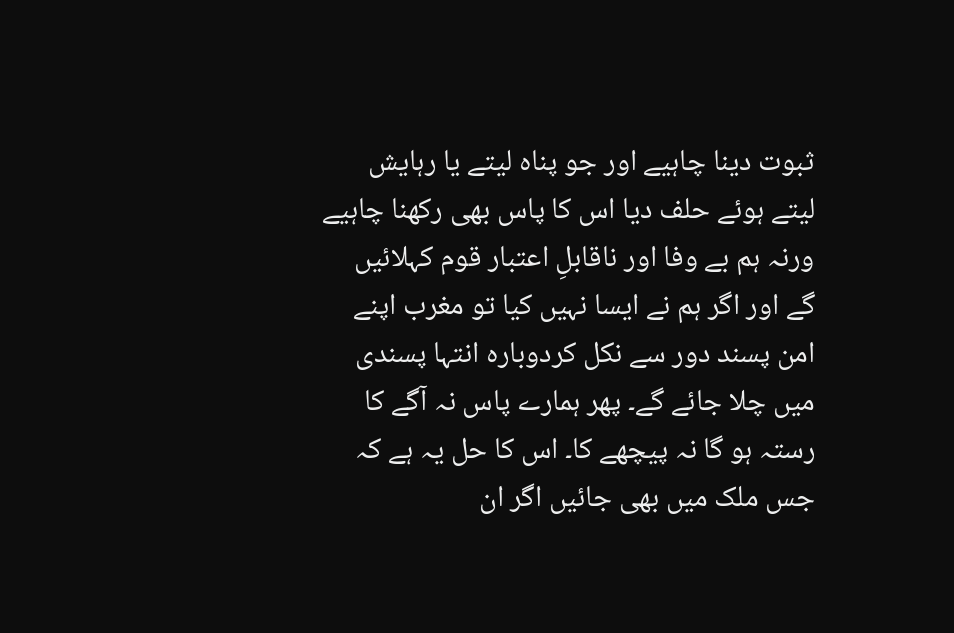ثبوت دینا چاہیے اور جو پناہ لیتے یا رہایش لیتے ہوئے حلف دیا اس کا پاس بھی رکھنا چاہیے ورنہ ہم بے وفا اور ناقابلِ اعتبار قوم کہلائیں گے اور اگر ہم نے ایسا نہیں کیا تو مغرب اپنے امن پسند دور سے نکل کردوبارہ انتہا پسندی میں چلا جائے گے۔ پھر ہمارے پاس نہ آگے کا رستہ ہو گا نہ پیچھے کا۔ اس کا حل یہ ہے کہ جس ملک میں بھی جائیں اگر ان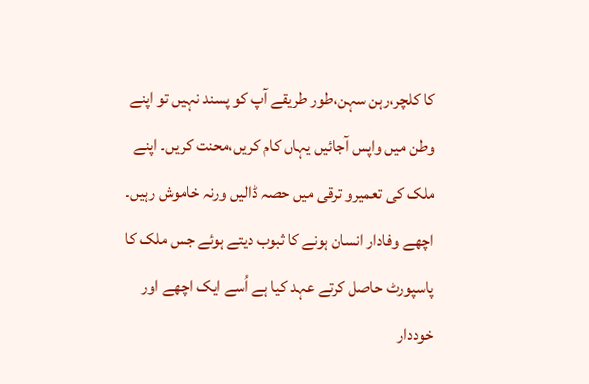کا کلچر،رہن سہن،طور طریقے آپ کو پسند نہیں تو اپنے وطن میں واپس آجائیں یہاں کام کریں،محنت کریں۔ اپنے ملک کی تعمیرو ترقی میں حصہ ڈالیں ورنہ خاموش رہیں۔ اچھے وفادار انسان ہونے کا ثبوب دیتے ہوئے جس ملک کا پاسپورٹ حاصل کرتے عہد کیا ہے اُسے ایک اچھے اور خوددار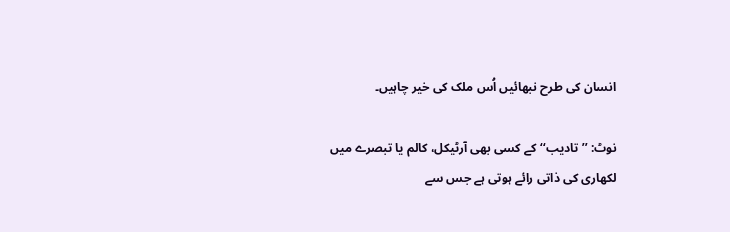انسان کی طرح نبھائیں اُس ملک کی خیر چاہیں۔

نوٹ: ’’تادیب‘‘کے کسی بھی آرٹیکل، کالم یا تبصرے میں لکھاری کی ذاتی رائے ہوتی ہے جس سے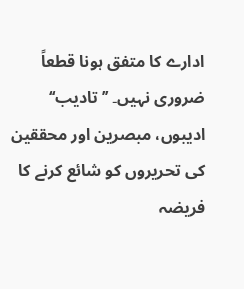ادارے کا متفق ہونا قطعاً ضروری نہیں۔ ’’تادیب‘‘ ادیبوں، مبصرین اور محققین کی تحریروں کو شائع کرنے کا فریضہ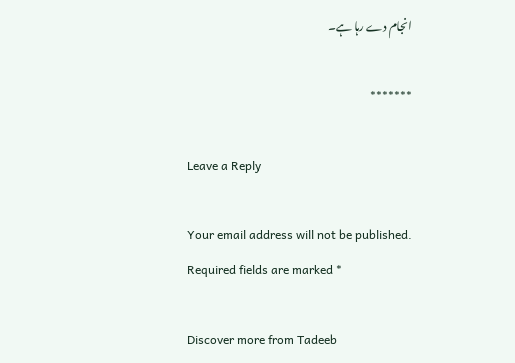انجام دے رہا ہے۔

*******

Leave a Reply

Your email address will not be published. Required fields are marked *

Discover more from Tadeeb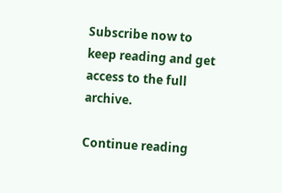Subscribe now to keep reading and get access to the full archive.

Continue reading